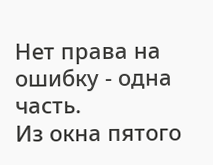Нет права на ошибку - одна часть.
Из окна пятого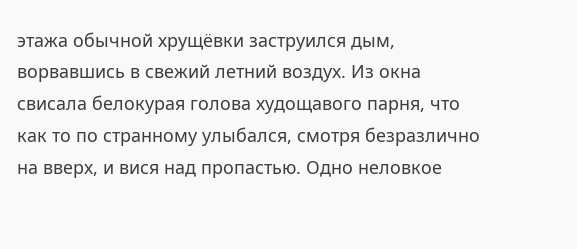этажа обычной хрущёвки заструился дым, ворвавшись в свежий летний воздух. Из окна свисала белокурая голова худощавого парня, что как то по странному улыбался, смотря безразлично на вверх, и вися над пропастью. Одно неловкое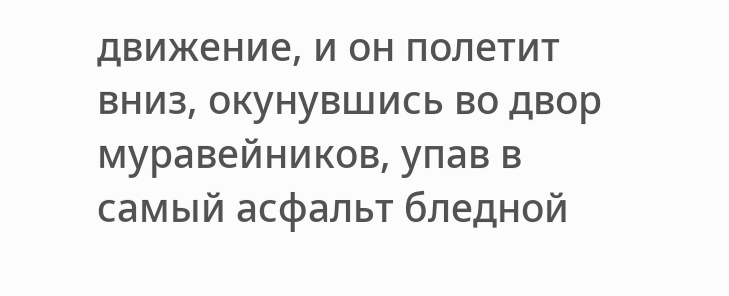движение, и он полетит вниз, окунувшись во двор муравейников, упав в самый асфальт бледной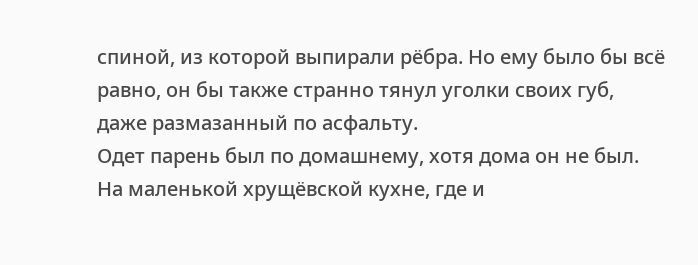спиной, из которой выпирали рёбра. Но ему было бы всё равно, он бы также странно тянул уголки своих губ, даже размазанный по асфальту.
Одет парень был по домашнему, хотя дома он не был. На маленькой хрущёвской кухне, где и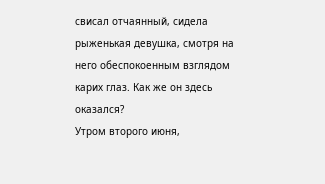свисал отчаянный, сидела рыженькая девушка, смотря на него обеспокоенным взглядом карих глаз. Как же он здесь оказался?
Утром второго июня,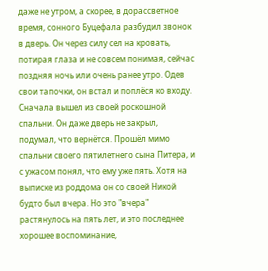даже не утром, а скорее, в дорассветное время, сонного Буцефала разбудил звонок в дверь. Он через силу сел на кровать, потирая глаза и не совсем понимая, сейчас поздняя ночь или очень ранее утро. Одев свои тапочки, он встал и поплёся ко входу. Сначала вышел из своей роскошной спальни. Он даже дверь не закрыл, подумал, что вернётся. Прошёл мимо спальни своего пятилетнего сына Питера, и с ужасом понял, что ему уже пять. Хотя на выписке из роддома он со своей Никой будто был вчера. Но это "вчера" растянулось на пять лет, и это последнее хорошее воспоминание,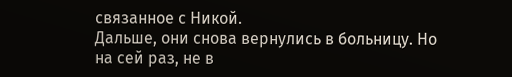связанное с Никой.
Дальше, они снова вернулись в больницу. Но на сей раз, не в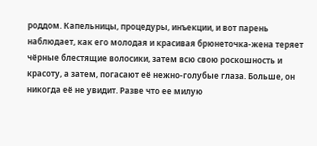роддом. Капельницы, процедуры, инъекции, и вот парень наблюдает, как его молодая и красивая брюнеточка-жена теряет чёрные блестящие волосики, затем всю свою роскошность и красоту, а затем, погасают её нежно-голубые глаза. Больше, он никогда её не увидит. Разве что ее милую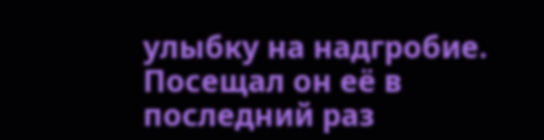улыбку на надгробие. Посещал он её в последний раз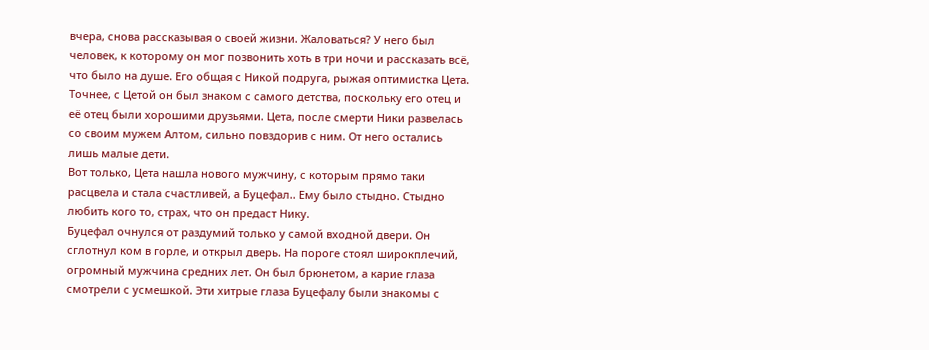вчера, снова рассказывая о своей жизни. Жаловаться? У него был человек, к которому он мог позвонить хоть в три ночи и рассказать всё, что было на душе. Его общая с Никой подруга, рыжая оптимистка Цета. Точнее, с Цетой он был знаком с самого детства, поскольку его отец и её отец были хорошими друзьями. Цета, после смерти Ники развелась со своим мужем Алтом, сильно повздорив с ним. От него остались лишь малые дети.
Вот только, Цета нашла нового мужчину, с которым прямо таки расцвела и стала счастливей, а Буцефал.. Ему было стыдно. Стыдно любить кого то, страх, что он предаст Нику.
Буцефал очнулся от раздумий только у самой входной двери. Он сглотнул ком в горле, и открыл дверь. На пороге стоял широкплечий, огромный мужчина средних лет. Он был брюнетом, а карие глаза смотрели с усмешкой. Эти хитрые глаза Буцефалу были знакомы с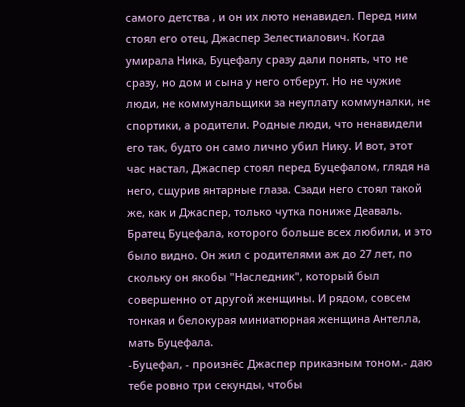самого детства , и он их люто ненавидел. Перед ним стоял его отец, Джаспер Зелестиалович. Когда умирала Ника, Буцефалу сразу дали понять, что не сразу, но дом и сына у него отберут. Но не чужие люди, не коммунальщики за неуплату коммуналки, не спортики, а родители. Родные люди, что ненавидели его так, будто он само лично убил Нику. И вот, этот час настал, Джаспер стоял перед Буцефалом, глядя на него, сщурив янтарные глаза. Сзади него стоял такой же, как и Джаспер, только чутка пониже Деаваль. Братец Буцефала, которого больше всех любили, и это было видно. Он жил с родителями аж до 27 лет, по скольку он якобы "Наследник", который был совершенно от другой женщины. И рядом, совсем тонкая и белокурая миниатюрная женщина Антелла, мать Буцефала.
-Буцефал, - произнёс Джаспер приказным тоном.- даю тебе ровно три секунды, чтобы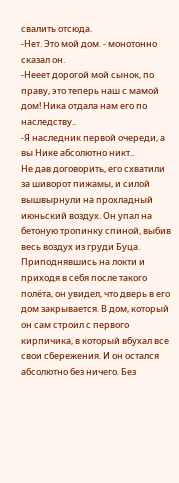свалить отсюда.
-Нет. Это мой дом. - монотонно сказал он.
-Нееет дорогой мой сынок, по праву, это теперь наш с мамой дом! Ника отдала нам его по наследству..
-Я наследник первой очереди, а вы Нике абсолютно никт..
Не дав договорить, его схватили за шиворот пижамы, и силой вышвырнули на прохладный июньский воздух. Он упал на бетоную тропинку спиной, выбив весь воздух из груди Буца. Приподнявшись на локти и приходя в себя после такого полёта, он увидел, что дверь в его дом закрывается. В дом, который он сам строил с первого кирпичика, в который вбухал все свои сбережения. И он остался абсолютно без ничего. Без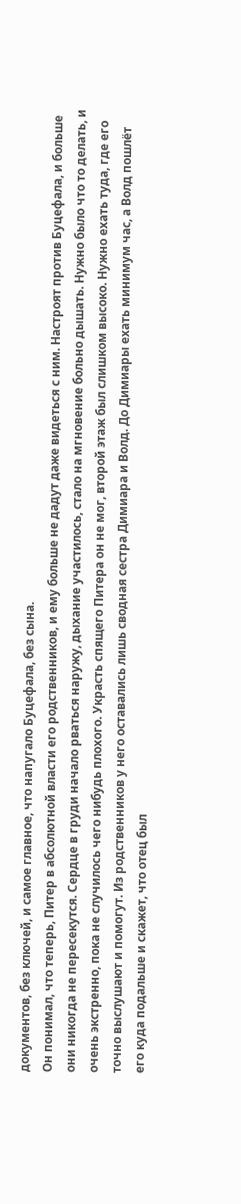документов, без ключей, и самое главное, что напугало Буцефала, без сына.
Он понимал, что теперь, Питер в абсолютной власти его родственников, и ему больше не дадут даже видеться с ним. Настроят против Буцефала, и больше они никогда не пересекутся. Сердце в груди начало рваться наружу, дыхание участилось, стало на мгновение больно дышать. Нужно было что то делать, и очень экстренно, пока не случилось чего нибудь плохого. Украсть спящего Питера он не мог, второй этаж был слишком высоко. Нужно ехать туда, где его точно выслушают и помогут. Из родственников у него оставались лишь сводная сестра Димиара и Волд. До Димиары ехать минимум час, а Волд пошлёт его куда подальше и скажет, что отец был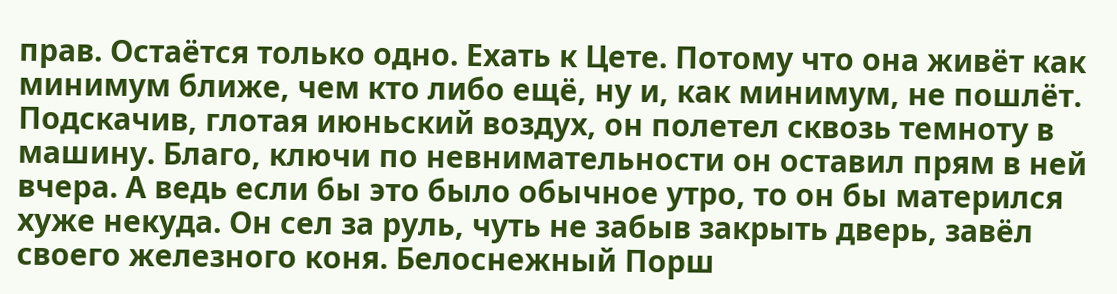прав. Остаётся только одно. Ехать к Цете. Потому что она живёт как минимум ближе, чем кто либо ещё, ну и, как минимум, не пошлёт.
Подскачив, глотая июньский воздух, он полетел сквозь темноту в машину. Благо, ключи по невнимательности он оставил прям в ней вчера. А ведь если бы это было обычное утро, то он бы матерился хуже некуда. Он сел за руль, чуть не забыв закрыть дверь, завёл своего железного коня. Белоснежный Порш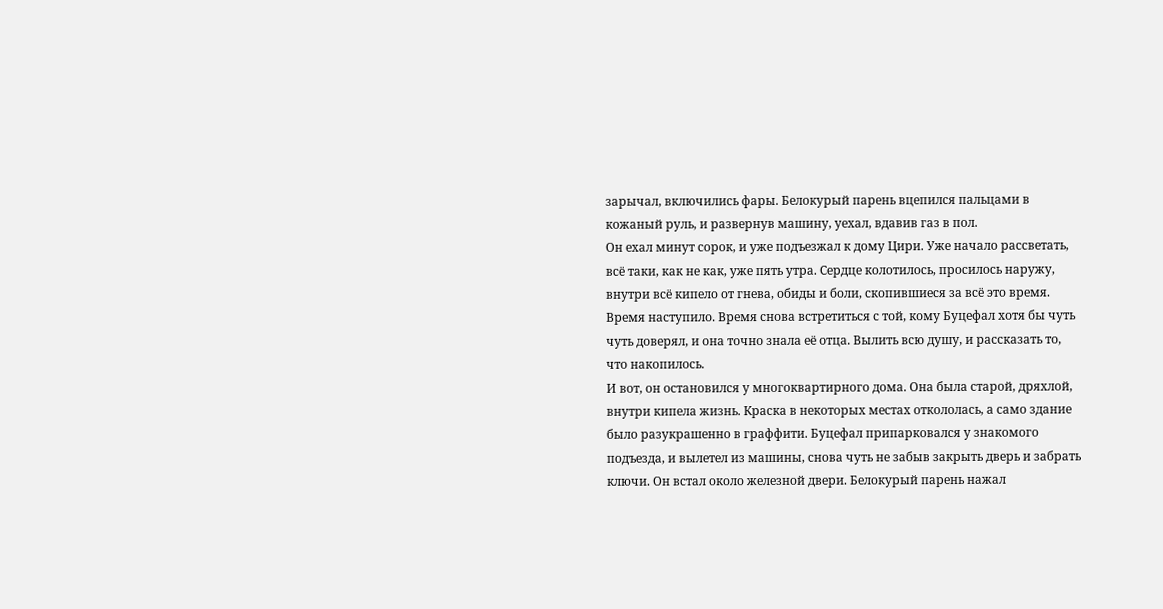зарычал, включились фары. Белокурый парень вцепился пальцами в кожаный руль, и развернув машину, уехал, вдавив газ в пол.
Он ехал минут сорок, и уже подъезжал к дому Цири. Уже начало рассветать, всё таки, как не как, уже пять утра. Сердце колотилось, просилось наружу, внутри всё кипело от гнева, обиды и боли, скопившиеся за всё это время. Время наступило. Время снова встретиться с той, кому Буцефал хотя бы чуть чуть доверял, и она точно знала её отца. Вылить всю душу, и рассказать то, что накопилось.
И вот, он остановился у многоквартирного дома. Она была старой, дряхлой, внутри кипела жизнь. Краска в некоторых местах откололась, а само здание было разукрашенно в граффити. Буцефал припарковался у знакомого подъезда, и вылетел из машины, снова чуть не забыв закрыть дверь и забрать ключи. Он встал около железной двери. Белокурый парень нажал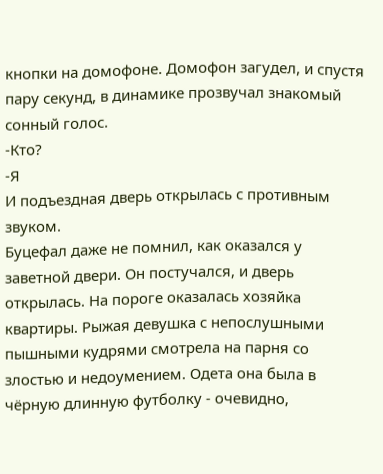кнопки на домофоне. Домофон загудел, и спустя пару секунд, в динамике прозвучал знакомый сонный голос.
-Кто?
-Я
И подъездная дверь открылась с противным звуком.
Буцефал даже не помнил, как оказался у заветной двери. Он постучался, и дверь открылась. На пороге оказалась хозяйка квартиры. Рыжая девушка с непослушными пышными кудрями смотрела на парня со злостью и недоумением. Одета она была в чёрную длинную футболку - очевидно,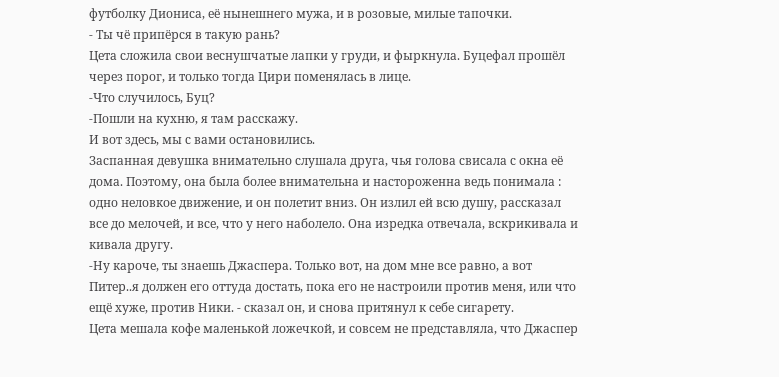футболку Диониса, её нынешнего мужа, и в розовые, милые тапочки.
- Ты чё припёрся в такую рань?
Цета сложила свои веснушчатые лапки у груди, и фыркнула. Буцефал прошёл через порог, и только тогда Цири поменялась в лице.
-Что случилось, Буц?
-Пошли на кухню, я там расскажу.
И вот здесь, мы с вами остановились.
Заспанная девушка внимательно слушала друга, чья голова свисала с окна её дома. Поэтому, она была более внимательна и настороженна ведь понимала : одно неловкое движение, и он полетит вниз. Он излил ей всю душу, рассказал все до мелочей, и все, что у него наболело. Она изредка отвечала, вскрикивала и кивала другу.
-Ну кароче, ты знаешь Джаспера. Только вот, на дом мне все равно, а вот Питер..я должен его оттуда достать, пока его не настроили против меня, или что ещё хуже, против Ники. - сказал он, и снова притянул к себе сигарету.
Цета мешала кофе маленькой ложечкой, и совсем не представляла, что Джаспер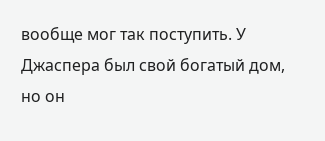вообще мог так поступить. У Джаспера был свой богатый дом, но он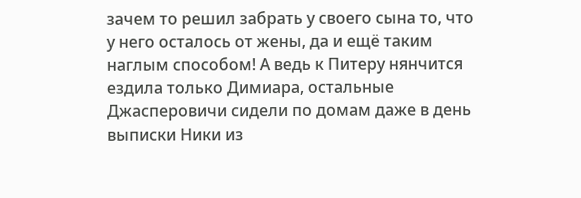зачем то решил забрать у своего сына то, что у него осталось от жены, да и ещё таким наглым способом! А ведь к Питеру нянчится ездила только Димиара, остальные Джасперовичи сидели по домам даже в день выписки Ники из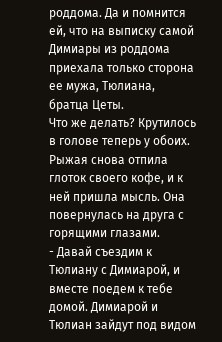роддома. Да и помнится ей, что на выписку самой Димиары из роддома приехала только сторона ее мужа, Тюлиана, братца Цеты.
Что же делать? Крутилось в голове теперь у обоих. Рыжая снова отпила глоток своего кофе, и к ней пришла мысль. Она повернулась на друга с горящими глазами.
- Давай съездим к Тюлиану с Димиарой, и вместе поедем к тебе домой. Димиарой и Тюлиан зайдут под видом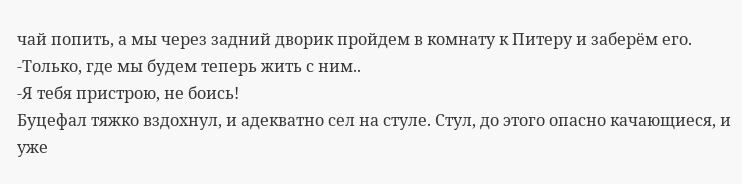чай попить, а мы через задний дворик пройдем в комнату к Питеру и заберём его.
-Только, где мы будем теперь жить с ним..
-Я тебя пристрою, не боись!
Буцефал тяжко вздохнул, и адекватно сел на стуле. Стул, до этого опасно качающиеся, и уже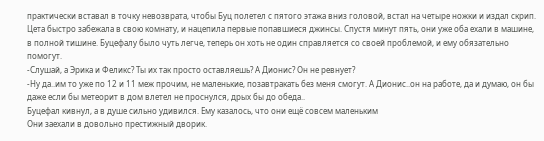практически вставал в точку невозврата, чтобы Буц полетел с пятого этажа вниз головой, встал на четыре ножки и издал скрип.
Цета быстро забежала в свою комнату, и нацепила первые попавшиеся джинсы. Спустя минут пять, они уже оба ехали в машине, в полной тишине. Буцефалу было чуть легче, теперь он хоть не один справляется со своей проблемой, и ему обязательно помогут.
-Слушай, а Эрика и Феликс? Ты их так просто оставляешь? А Дионис? Он не ревнует?
-Ну да..им то уже по 12 и 11 меж прочим, не маленькие, позавтракать без меня смогут. А Дионис..он на работе, да и думаю, он бы даже если бы метеорит в дом влетел не проснулся, дрых бы до обеда..
Буцефал кивнул, а в душе сильно удивился. Ему казалось, что они ещё совсем маленьким
Они заехали в довольно престижный дворик.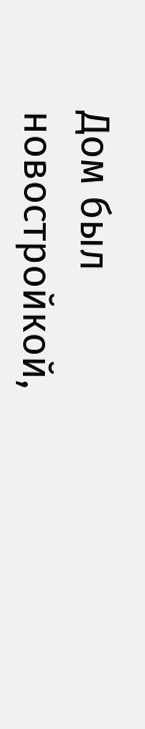Дом был новостройкой,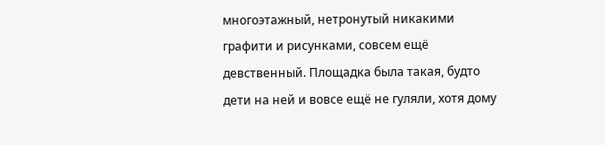многоэтажный, нетронутый никакими графити и рисунками, совсем ещё девственный. Площадка была такая, будто дети на ней и вовсе ещё не гуляли, хотя дому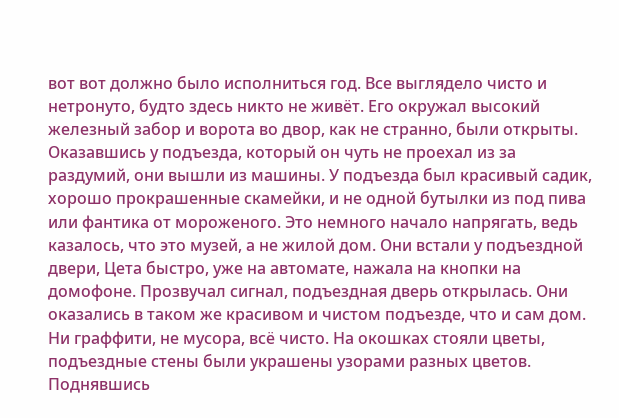вот вот должно было исполниться год. Все выглядело чисто и нетронуто, будто здесь никто не живёт. Его окружал высокий железный забор и ворота во двор, как не странно, были открыты.
Оказавшись у подъезда, который он чуть не проехал из за раздумий, они вышли из машины. У подъезда был красивый садик, хорошо прокрашенные скамейки, и не одной бутылки из под пива или фантика от мороженого. Это немного начало напрягать, ведь казалось, что это музей, а не жилой дом. Они встали у подъездной двери, Цета быстро, уже на автомате, нажала на кнопки на домофоне. Прозвучал сигнал, подъездная дверь открылась. Они оказались в таком же красивом и чистом подъезде, что и сам дом. Ни граффити, не мусора, всё чисто. На окошках стояли цветы, подъездные стены были украшены узорами разных цветов. Поднявшись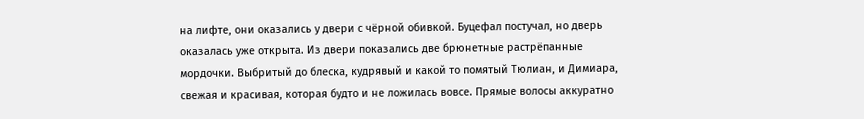на лифте, они оказались у двери с чёрной обивкой. Буцефал постучал, но дверь оказалась уже открыта. Из двери показались две брюнетные растрёпанные мордочки. Выбритый до блеска, кудрявый и какой то помятый Тюлиан, и Димиара, свежая и красивая, которая будто и не ложилась вовсе. Прямые волосы аккуратно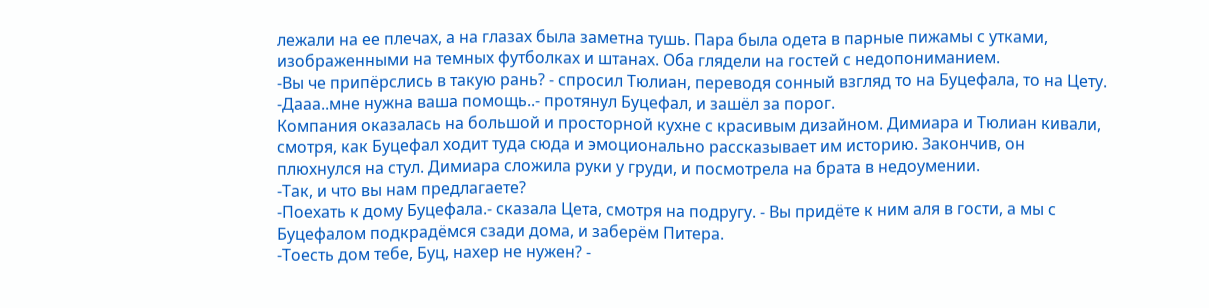лежали на ее плечах, а на глазах была заметна тушь. Пара была одета в парные пижамы с утками, изображенными на темных футболках и штанах. Оба глядели на гостей с недопониманием.
-Вы че припёрслись в такую рань? - спросил Тюлиан, переводя сонный взгляд то на Буцефала, то на Цету.
-Дааа..мне нужна ваша помощь..- протянул Буцефал, и зашёл за порог.
Компания оказалась на большой и просторной кухне с красивым дизайном. Димиара и Тюлиан кивали, смотря, как Буцефал ходит туда сюда и эмоционально рассказывает им историю. Закончив, он плюхнулся на стул. Димиара сложила руки у груди, и посмотрела на брата в недоумении.
-Так, и что вы нам предлагаете?
-Поехать к дому Буцефала.- сказала Цета, смотря на подругу. - Вы придёте к ним аля в гости, а мы с Буцефалом подкрадёмся сзади дома, и заберём Питера.
-Тоесть дом тебе, Буц, нахер не нужен? -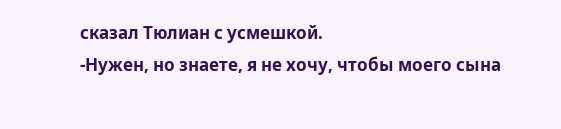сказал Тюлиан с усмешкой.
-Нужен, но знаете, я не хочу, чтобы моего сына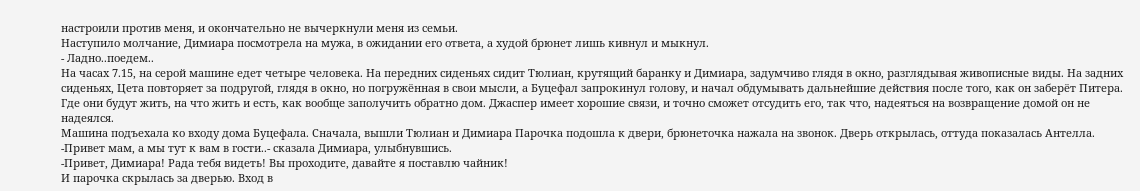настроили против меня, и окончательно не вычеркнули меня из семьи.
Наступило молчание, Димиара посмотрела на мужа, в ожидании его ответа, а худой брюнет лишь кивнул и мыкнул.
- Ладно..поедем..
На часах 7.15, на серой машине едет четыре человека. На передних сиденьях сидит Тюлиан, крутящий баранку и Димиара, задумчиво глядя в окно, разглядывая живописные виды. На задних сиденьях, Цета повторяет за подругой, глядя в окно, но погружённая в свои мысли, а Буцефал запрокинул голову, и начал обдумывать дальнейшие действия после того, как он заберёт Питера. Где они будут жить, на что жить и есть, как вообще заполучить обратно дом. Джаспер имеет хорошие связи, и точно сможет отсудить его, так что, надеяться на возвращение домой он не надеялся.
Машина подъехала ко входу дома Буцефала. Сначала, вышли Тюлиан и Димиара Парочка подошла к двери, брюнеточка нажала на звонок. Дверь открылась, оттуда показалась Антелла.
-Привет мам, а мы тут к вам в гости..- сказала Димиара, улыбнувшись.
-Привет, Димиара! Рада тебя видеть! Вы проходите, давайте я поставлю чайник!
И парочка скрылась за дверью. Вход в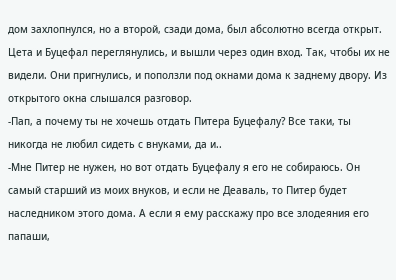дом захлопнулся, но а второй, сзади дома, был абсолютно всегда открыт. Цета и Буцефал переглянулись, и вышли через один вход. Так, чтобы их не видели. Они пригнулись, и поползли под окнами дома к заднему двору. Из открытого окна слышался разговор.
-Пап, а почему ты не хочешь отдать Питера Буцефалу? Все таки, ты никогда не любил сидеть с внуками, да и..
-Мне Питер не нужен, но вот отдать Буцефалу я его не собираюсь. Он самый старший из моих внуков, и если не Деаваль, то Питер будет наследником этого дома. А если я ему расскажу про все злодеяния его папаши,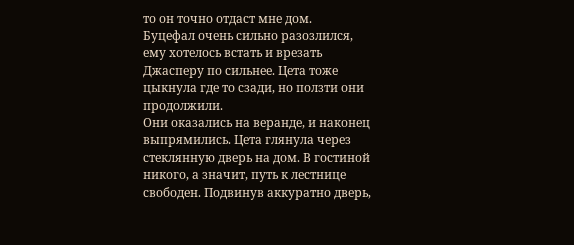то он точно отдаст мне дом.
Буцефал очень сильно разозлился, ему хотелось встать и врезать Джасперу по сильнее. Цета тоже цыкнула где то сзади, но ползти они продолжили.
Они оказались на веранде, и наконец выпрямились. Цета глянула через стеклянную дверь на дом. В гостиной никого, а значит, путь к лестнице свободен. Подвинув аккуратно дверь,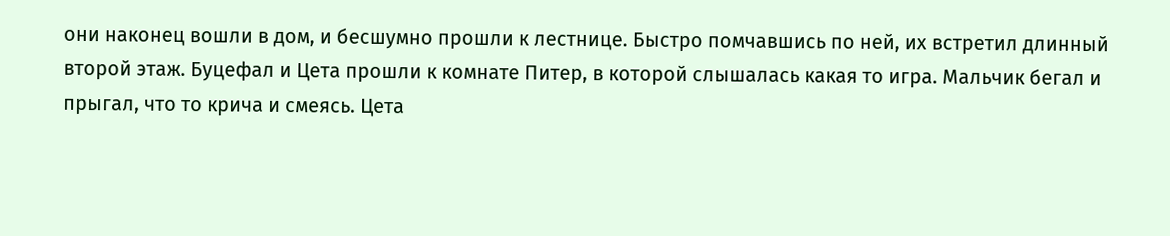они наконец вошли в дом, и бесшумно прошли к лестнице. Быстро помчавшись по ней, их встретил длинный второй этаж. Буцефал и Цета прошли к комнате Питер, в которой слышалась какая то игра. Мальчик бегал и прыгал, что то крича и смеясь. Цета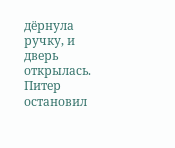дёрнула ручку, и дверь открылась. Питер остановил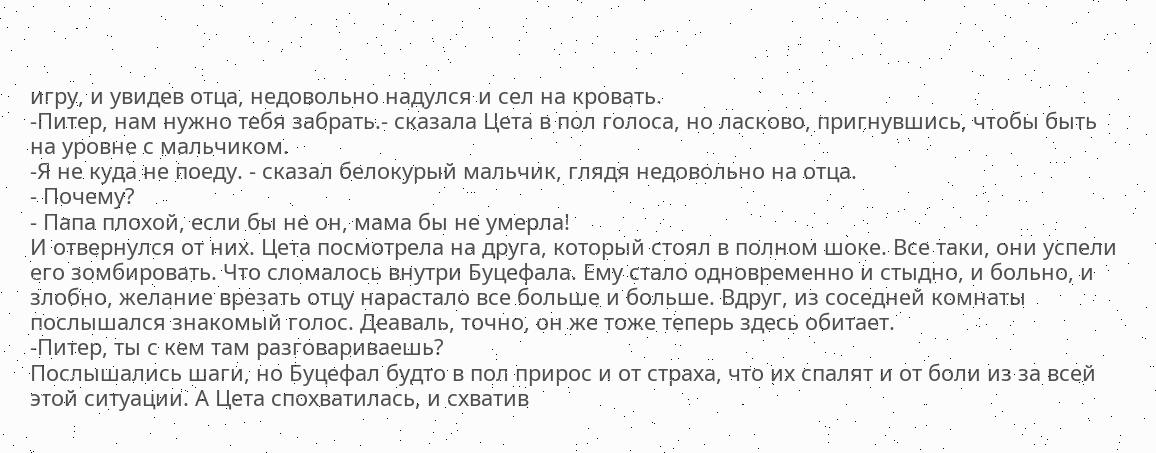игру, и увидев отца, недовольно надулся и сел на кровать.
-Питер, нам нужно тебя забрать.- сказала Цета в пол голоса, но ласково, пригнувшись, чтобы быть на уровне с мальчиком.
-Я не куда не поеду. - сказал белокурый мальчик, глядя недовольно на отца.
- Почему?
- Папа плохой, если бы не он, мама бы не умерла!
И отвернулся от них. Цета посмотрела на друга, который стоял в полном шоке. Все таки, они успели его зомбировать. Что сломалось внутри Буцефала. Ему стало одновременно и стыдно, и больно, и злобно, желание врезать отцу нарастало все больше и больше. Вдруг, из соседней комнаты послышался знакомый голос. Деаваль, точно, он же тоже теперь здесь обитает.
-Питер, ты с кем там разговариваешь?
Послышались шаги, но Буцефал будто в пол прирос и от страха, что их спалят и от боли из за всей этой ситуации. А Цета спохватилась, и схватив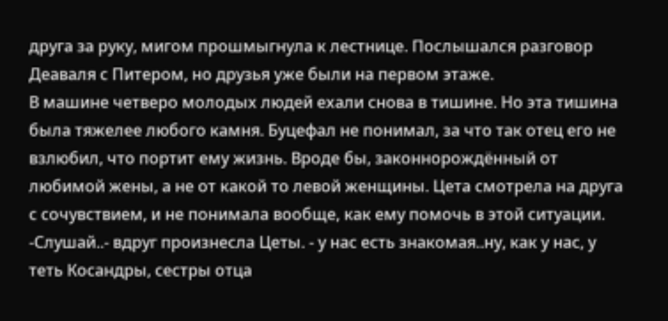друга за руку, мигом прошмыгнула к лестнице. Послышался разговор Деаваля с Питером, но друзья уже были на первом этаже.
В машине четверо молодых людей ехали снова в тишине. Но эта тишина была тяжелее любого камня. Буцефал не понимал, за что так отец его не взлюбил, что портит ему жизнь. Вроде бы, законнорождённый от любимой жены, а не от какой то левой женщины. Цета смотрела на друга с сочувствием, и не понимала вообще, как ему помочь в этой ситуации.
-Слушай..- вдруг произнесла Цеты. - у нас есть знакомая..ну, как у нас, у теть Косандры, сестры отца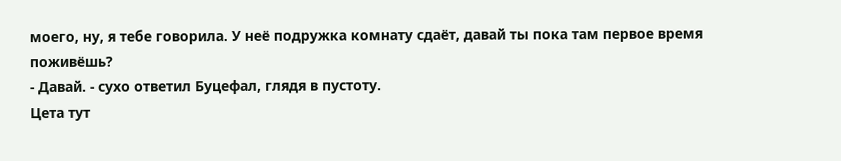моего, ну, я тебе говорила. У неё подружка комнату сдаёт, давай ты пока там первое время поживёшь?
- Давай. - сухо ответил Буцефал, глядя в пустоту.
Цета тут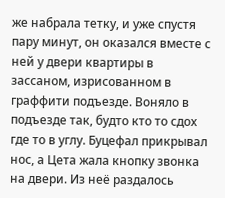же набрала тетку, и уже спустя пару минут, он оказался вместе с ней у двери квартиры в зассаном, изрисованном в граффити подъезде. Воняло в подъезде так, будто кто то сдох где то в углу. Буцефал прикрывал нос, а Цета жала кнопку звонка на двери. Из неё раздалось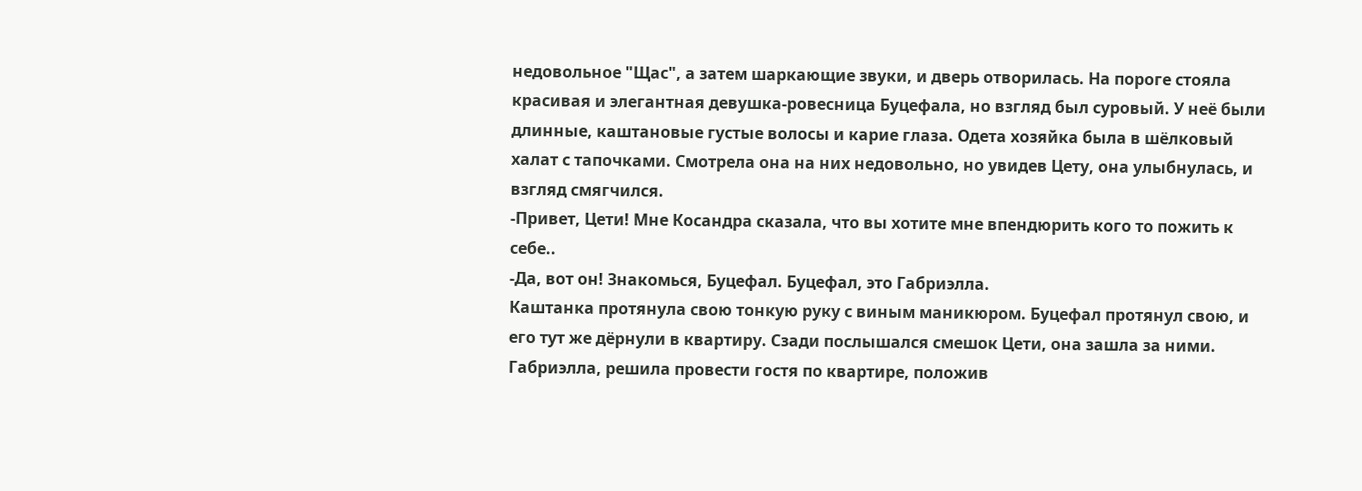недовольное "Щас", а затем шаркающие звуки, и дверь отворилась. На пороге стояла красивая и элегантная девушка-ровесница Буцефала, но взгляд был суровый. У неё были длинные, каштановые густые волосы и карие глаза. Одета хозяйка была в шёлковый халат с тапочками. Смотрела она на них недовольно, но увидев Цету, она улыбнулась, и взгляд смягчился.
-Привет, Цети! Мне Косандра сказала, что вы хотите мне впендюрить кого то пожить к себе..
-Да, вот он! Знакомься, Буцефал. Буцефал, это Габриэлла.
Каштанка протянула свою тонкую руку с виным маникюром. Буцефал протянул свою, и его тут же дёрнули в квартиру. Сзади послышался смешок Цети, она зашла за ними. Габриэлла, решила провести гостя по квартире, положив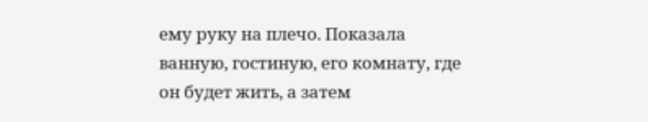ему руку на плечо. Показала ванную, гостиную, его комнату, где он будет жить, а затем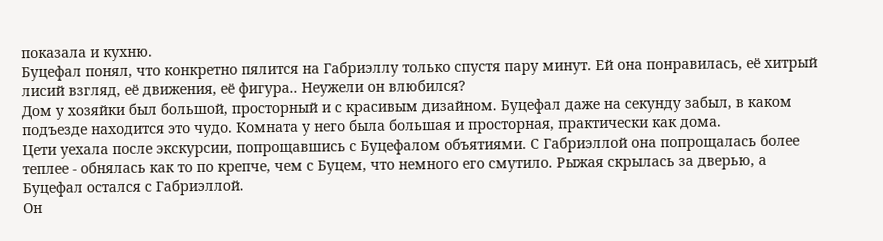показала и кухню.
Буцефал понял, что конкретно пялится на Габриэллу только спустя пару минут. Ей она понравилась, её хитрый лисий взгляд, её движения, её фигура.. Неужели он влюбился?
Дом у хозяйки был большой, просторный и с красивым дизайном. Буцефал даже на секунду забыл, в каком подъезде находится это чудо. Комната у него была большая и просторная, практически как дома.
Цети уехала после экскурсии, попрощавшись с Буцефалом объятиями. С Габриэллой она попрощалась более теплее - обнялась как то по крепче, чем с Буцем, что немного его смутило. Рыжая скрылась за дверью, а Буцефал остался с Габриэллой.
Он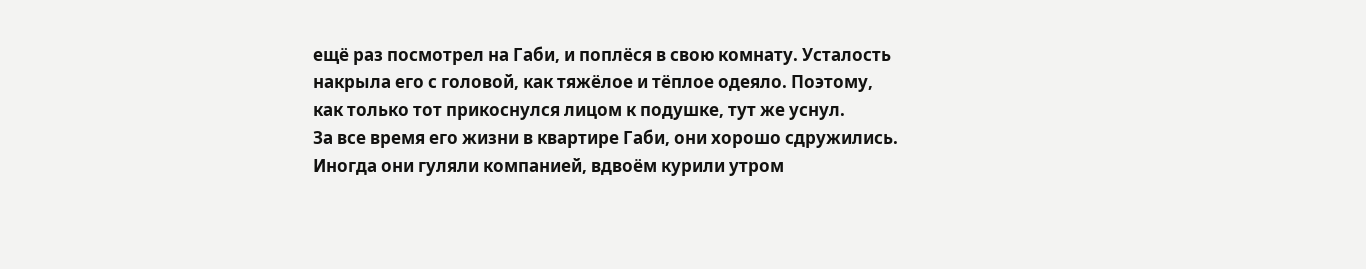ещё раз посмотрел на Габи, и поплёся в свою комнату. Усталость накрыла его с головой, как тяжёлое и тёплое одеяло. Поэтому, как только тот прикоснулся лицом к подушке, тут же уснул.
За все время его жизни в квартире Габи, они хорошо сдружились. Иногда они гуляли компанией, вдвоём курили утром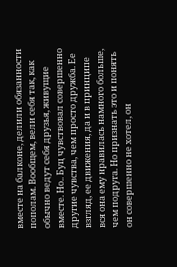вместе на балконе, делили обязанности пополам. Вообщем, вели себя так, как обычно ведут себя друзья, живущие вместе. Но.. Буц чувствовал совершенно другие чувства, чем просто дружба. Ее взгляд, ее движения, да и в принципе вся она ему нравилась намного больше, чем подруга. Но признать это и понять он совершенно не хотел, он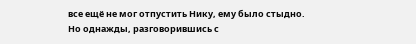все ещё не мог отпустить Нику, ему было стыдно.
Но однажды, разговорившись с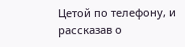Цетой по телефону, и рассказав о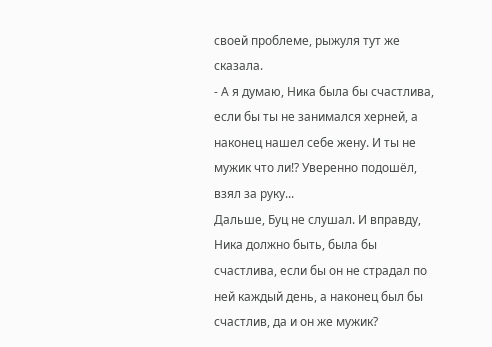своей проблеме, рыжуля тут же сказала.
- А я думаю, Ника была бы счастлива, если бы ты не занимался херней, а наконец нашел себе жену. И ты не мужик что ли!? Уверенно подошёл, взял за руку...
Дальше, Буц не слушал. И вправду, Ника должно быть, была бы счастлива, если бы он не страдал по ней каждый день, а наконец был бы счастлив, да и он же мужик?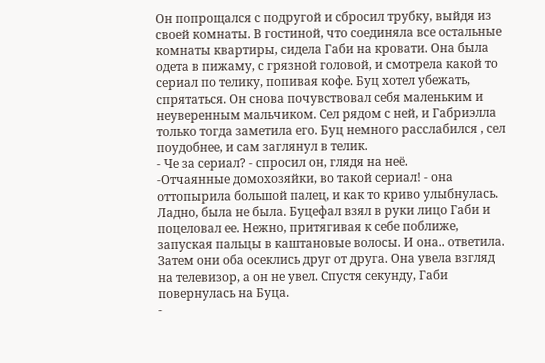Он попрощался с подругой и сбросил трубку, выйдя из своей комнаты. В гостиной, что соединяла все остальные комнаты квартиры, сидела Габи на кровати. Она была одета в пижаму, с грязной головой, и смотрела какой то сериал по телику, попивая кофе. Буц хотел убежать, спрятаться. Он снова почувствовал себя маленьким и неуверенным мальчиком. Сел рядом с ней, и Габриэлла только тогда заметила его. Буц немного расслабился , сел поудобнее, и сам заглянул в телик.
- Че за сериал? - спросил он, глядя на неё.
-Отчаянные домохозяйки, во такой сериал! - она оттопырила большой палец, и как то криво улыбнулась.
Ладно, была не была. Буцефал взял в руки лицо Габи и поцеловал ее. Нежно, притягивая к себе поближе, запуская пальцы в каштановые волосы. И она.. ответила. Затем они оба осеклись друг от друга. Она увела взгляд на телевизор, а он не увел. Спустя секунду, Габи повернулась на Буца.
-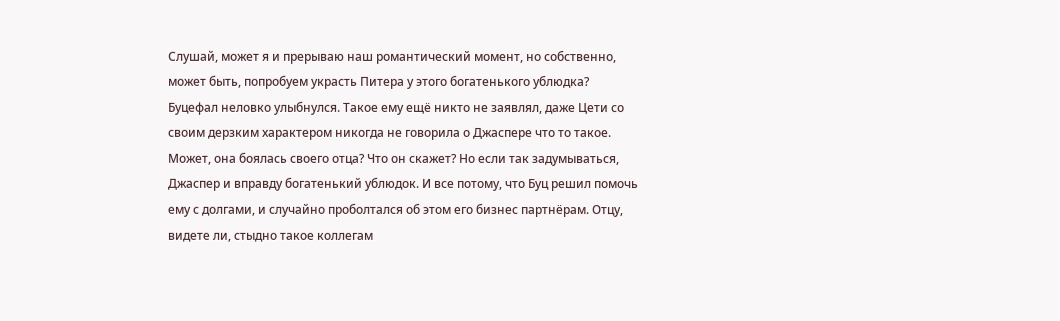Слушай, может я и прерываю наш романтический момент, но собственно, может быть, попробуем украсть Питера у этого богатенького ублюдка?
Буцефал неловко улыбнулся. Такое ему ещё никто не заявлял, даже Цети со своим дерзким характером никогда не говорила о Джаспере что то такое. Может, она боялась своего отца? Что он скажет? Но если так задумываться, Джаспер и вправду богатенький ублюдок. И все потому, что Буц решил помочь ему с долгами, и случайно проболтался об этом его бизнес партнёрам. Отцу, видете ли, стыдно такое коллегам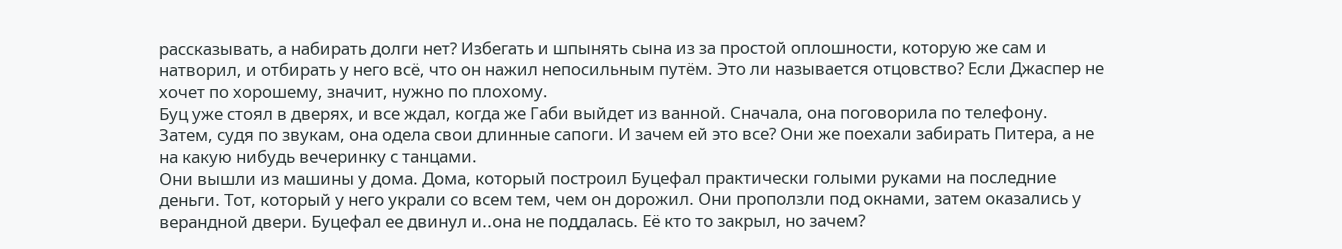рассказывать, а набирать долги нет? Избегать и шпынять сына из за простой оплошности, которую же сам и натворил, и отбирать у него всё, что он нажил непосильным путём. Это ли называется отцовство? Если Джаспер не хочет по хорошему, значит, нужно по плохому.
Буц уже стоял в дверях, и все ждал, когда же Габи выйдет из ванной. Сначала, она поговорила по телефону. Затем, судя по звукам, она одела свои длинные сапоги. И зачем ей это все? Они же поехали забирать Питера, а не на какую нибудь вечеринку с танцами.
Они вышли из машины у дома. Дома, который построил Буцефал практически голыми руками на последние деньги. Тот, который у него украли со всем тем, чем он дорожил. Они проползли под окнами, затем оказались у верандной двери. Буцефал ее двинул и..она не поддалась. Её кто то закрыл, но зачем?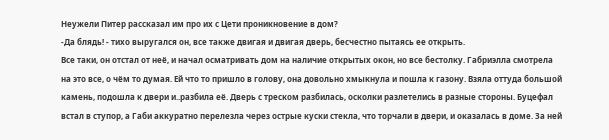Неужели Питер рассказал им про их с Цети проникновение в дом?
-Да блядь! - тихо выругался он, все также двигая и двигая дверь, бесчестно пытаясь ее открыть.
Все таки, он отстал от неё, и начал осматривать дом на наличие открытых окон, но все бестолку. Габриэлла смотрела на это все, о чём то думая. Ей что то пришло в голову, она довольно хмыкнула и пошла к газону. Взяла оттуда большой камень, подошла к двери и..разбила её. Дверь с треском разбилась, осколки разлетелись в разные стороны. Буцефал встал в ступор, а Габи аккуратно перелезла через острые куски стекла, что торчали в двери, и оказалась в доме. За ней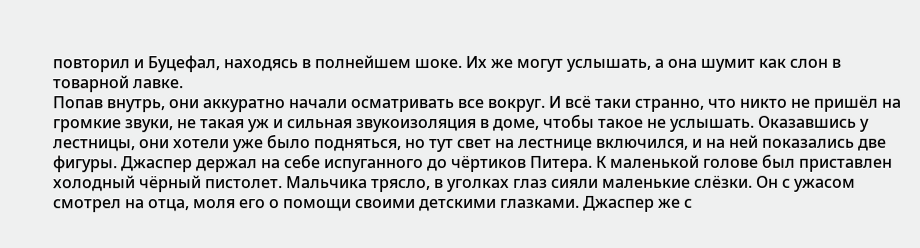повторил и Буцефал, находясь в полнейшем шоке. Их же могут услышать, а она шумит как слон в товарной лавке.
Попав внутрь, они аккуратно начали осматривать все вокруг. И всё таки странно, что никто не пришёл на громкие звуки, не такая уж и сильная звукоизоляция в доме, чтобы такое не услышать. Оказавшись у лестницы, они хотели уже было подняться, но тут свет на лестнице включился, и на ней показались две фигуры. Джаспер держал на себе испуганного до чёртиков Питера. К маленькой голове был приставлен холодный чёрный пистолет. Мальчика трясло, в уголках глаз сияли маленькие слёзки. Он с ужасом смотрел на отца, моля его о помощи своими детскими глазками. Джаспер же с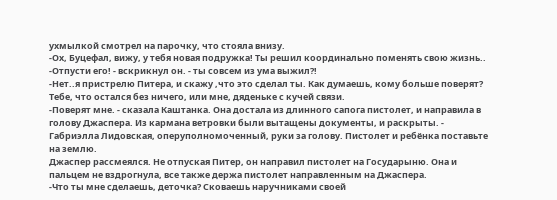ухмылкой смотрел на парочку, что стояла внизу.
-Ох, Буцефал, вижу, у тебя новая подружка! Ты решил координально поменять свою жизнь..
-Отпусти его! - вскрикнул он. - ты совсем из ума выжил?!
-Нет..я пристрелю Питера, и скажу ,что это сделал ты. Как думаешь, кому больше поверят? Тебе, что остался без ничего, или мне, дяденьке с кучей связи.
-Поверят мне. - сказала Каштанка. Она достала из длинного сапога пистолет, и направила в голову Джаспера. Из кармана ветровки были вытащены документы, и раскрыты. - Габриэлла Лидовская, оперуполномоченный, руки за голову. Пистолет и ребёнка поставьте на землю.
Джаспер рассмеялся. Не отпуская Питер, он направил пистолет на Государыню. Она и пальцем не вздрогнула, все также держа пистолет направленным на Джаспера.
-Что ты мне сделаешь, деточка? Сковаешь наручниками своей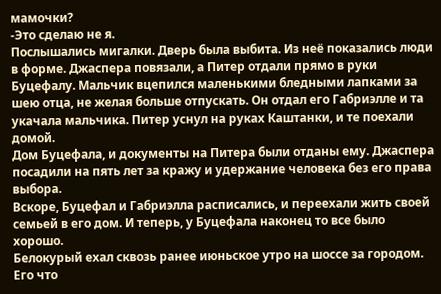мамочки?
-Это сделаю не я.
Послышались мигалки. Дверь была выбита. Из неё показались люди в форме. Джаспера повязали, а Питер отдали прямо в руки Буцефалу. Мальчик вцепился маленькими бледными лапками за шею отца, не желая больше отпускать. Он отдал его Габриэлле и та укачала мальчика. Питер уснул на руках Каштанки, и те поехали домой.
Дом Буцефала, и документы на Питера были отданы ему. Джаспера посадили на пять лет за кражу и удержание человека без его права выбора.
Вскоре, Буцефал и Габриэлла расписались, и переехали жить своей семьей в его дом. И теперь, у Буцефала наконец то все было хорошо.
Белокурый ехал сквозь ранее июньское утро на шоссе за городом. Его что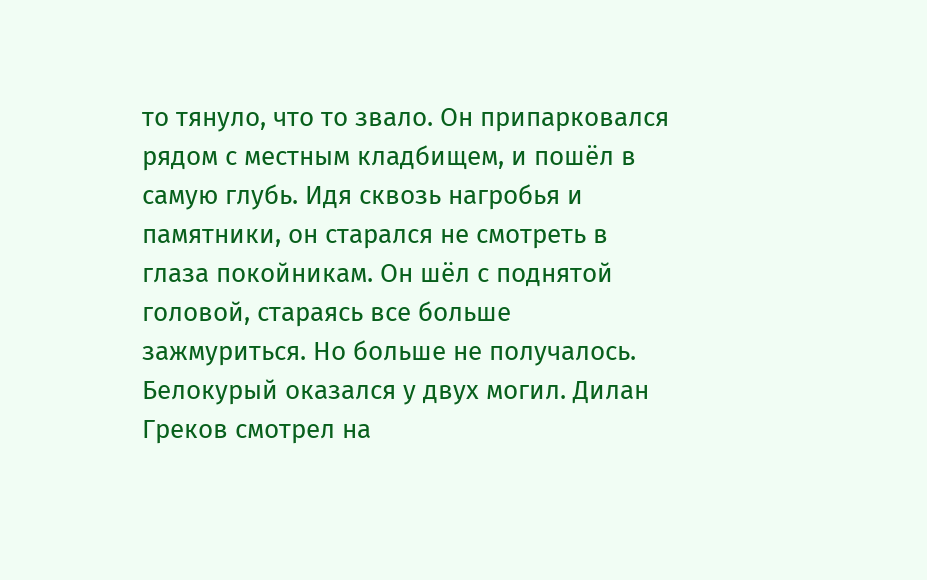то тянуло, что то звало. Он припарковался рядом с местным кладбищем, и пошёл в самую глубь. Идя сквозь нагробья и памятники, он старался не смотреть в глаза покойникам. Он шёл с поднятой головой, стараясь все больше зажмуриться. Но больше не получалось. Белокурый оказался у двух могил. Дилан Греков смотрел на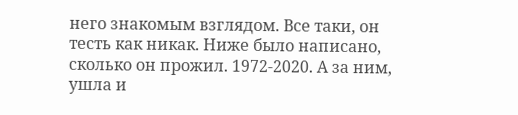него знакомым взглядом. Все таки, он тесть как никак. Ниже было написано, сколько он прожил. 1972-2020. А за ним, ушла и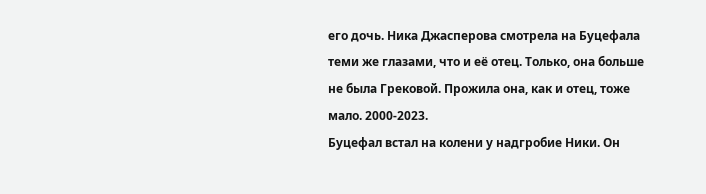его дочь. Ника Джасперова смотрела на Буцефала теми же глазами, что и её отец. Только, она больше не была Грековой. Прожила она, как и отец, тоже мало. 2000-2023.
Буцефал встал на колени у надгробие Ники. Он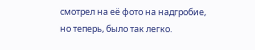смотрел на её фото на надгробие, но теперь, было так легко.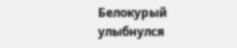Белокурый улыбнулся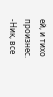ей, и тихо произнес.
-Ник, все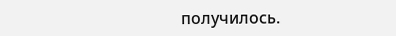получилось.